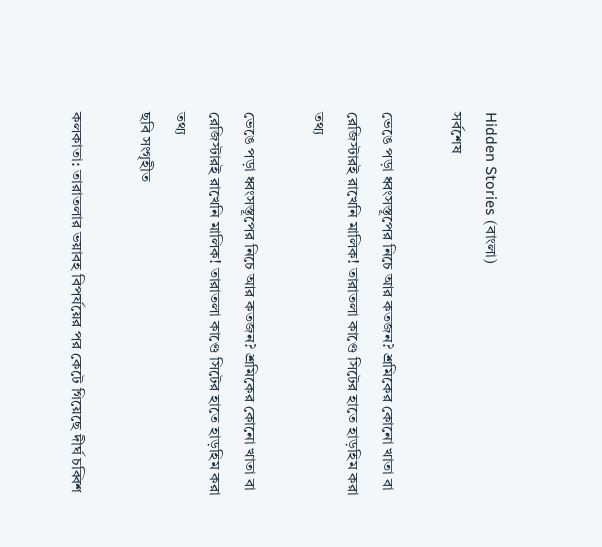Hidden Stories (বাংলা)
সর্বশেষ

ভেঙে পড়া ধ্বংসস্তূপের নিচে আর কতজন? শ্রমিকের কোনো খাতা বা রেজিস্টারই রাখেনি মালিক! তারাতলা কাণ্ডে সিটের হাতে হাড়হিম করা তথ্য

ভেঙে পড়া ধ্বংসস্তূপের নিচে আর কতজন? শ্রমিকের কোনো খাতা বা রেজিস্টারই রাখেনি মালিক! তারাতলা কাণ্ডে সিটের হাতে হাড়হিম করা তথ্য
ছবি সংগৃহীত

কলকাতা: তারাতলার ভয়াবহ বিপর্যয়ের পর কেটে গিয়েছে দীর্ঘ চব্বিশ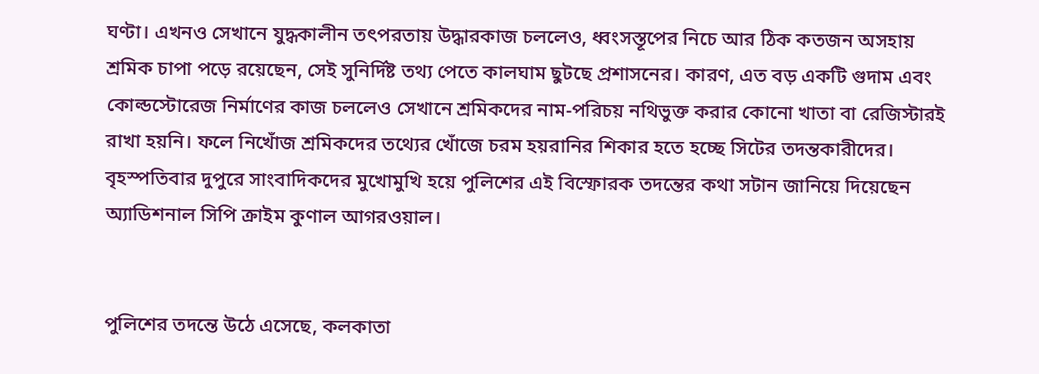ঘণ্টা। এখনও সেখানে যুদ্ধকালীন তৎপরতায় উদ্ধারকাজ চললেও, ধ্বংসস্তূপের নিচে আর ঠিক কতজন অসহায় শ্রমিক চাপা পড়ে রয়েছেন, সেই সুনির্দিষ্ট তথ্য পেতে কালঘাম ছুটছে প্রশাসনের। কারণ, এত বড় একটি গুদাম এবং কোল্ডস্টোরেজ নির্মাণের কাজ চললেও সেখানে শ্রমিকদের নাম-পরিচয় নথিভুক্ত করার কোনো খাতা বা রেজিস্টারই রাখা হয়নি। ফলে নিখোঁজ শ্রমিকদের তথ্যের খোঁজে চরম হয়রানির শিকার হতে হচ্ছে সিটের তদন্তকারীদের। বৃহস্পতিবার দুপুরে সাংবাদিকদের মুখোমুখি হয়ে পুলিশের এই বিস্ফোরক তদন্তের কথা সটান জানিয়ে দিয়েছেন অ্যাডিশনাল সিপি ক্রাইম কুণাল আগরওয়াল।


পুলিশের তদন্তে উঠে এসেছে, কলকাতা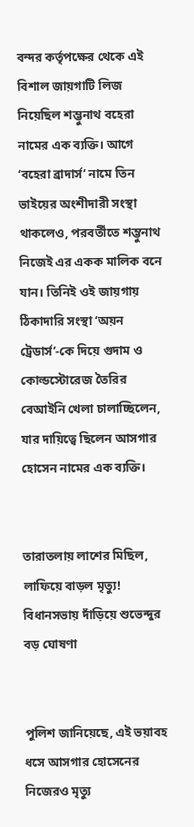বন্দর কর্তৃপক্ষের থেকে এই বিশাল জায়গাটি লিজ নিয়েছিল শম্ভুনাথ বহেরা নামের এক ব্যক্তি। আগে ‘বহেরা ব্রাদার্স’ নামে তিন ভাইয়ের অংশীদারী সংস্থা থাকলেও, পরবর্তীতে শম্ভুনাথ নিজেই এর একক মালিক বনে যান। তিনিই ওই জায়গায় ঠিকাদারি সংস্থা ‘অয়ন ট্রেডার্স’-কে দিয়ে গুদাম ও কোল্ডস্টোরেজ তৈরির বেআইনি খেলা চালাচ্ছিলেন, যার দায়িত্বে ছিলেন আসগার হোসেন নামের এক ব্যক্তি।


তারাতলায় লাশের মিছিল, লাফিয়ে বাড়ল মৃত্যু! বিধানসভায় দাঁড়িয়ে শুভেন্দুর বড় ঘোষণা


পুলিশ জানিয়েছে, এই ভয়াবহ ধসে আসগার হোসেনের নিজেরও মৃত্যু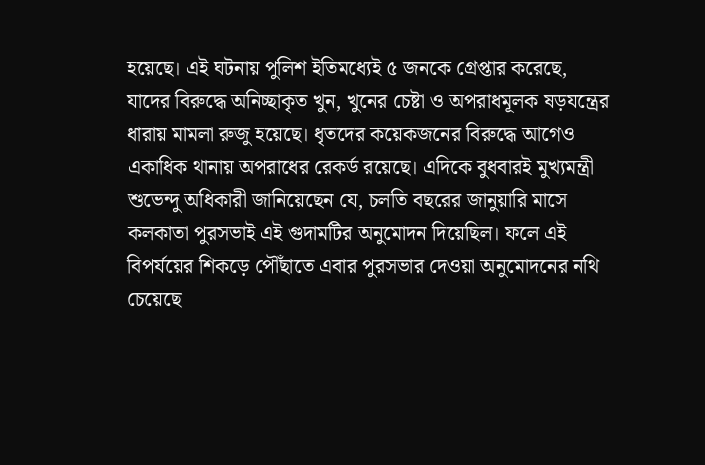হয়েছে। এই ঘটনায় পুলিশ ইতিমধ্যেই ৫ জনকে গ্রেপ্তার করেছে, যাদের বিরুদ্ধে অনিচ্ছাকৃত খুন, খুনের চেষ্টা ও অপরাধমূলক ষড়যন্ত্রের ধারায় মামলা রুজু হয়েছে। ধৃতদের কয়েকজনের বিরুদ্ধে আগেও একাধিক থানায় অপরাধের রেকর্ড রয়েছে। এদিকে বুধবারই মুখ্যমন্ত্রী শুভেন্দু অধিকারী জানিয়েছেন যে, চলতি বছরের জানুয়ারি মাসে কলকাতা পুরসভাই এই গুদামটির অনুমোদন দিয়েছিল। ফলে এই বিপর্যয়ের শিকড়ে পৌঁছাতে এবার পুরসভার দেওয়া অনুমোদনের নথি চেয়েছে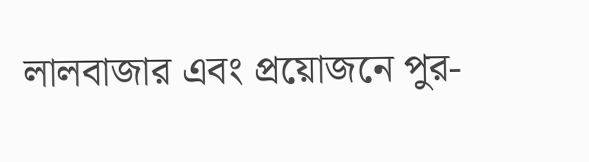লালবাজার এবং প্রয়োজনে পুর-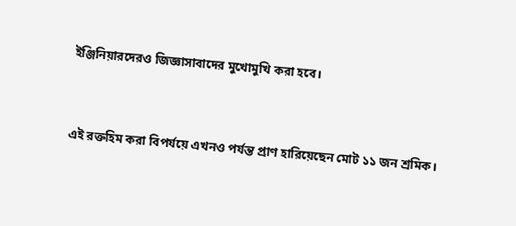ইঞ্জিনিয়ারদেরও জিজ্ঞাসাবাদের মুখোমুখি করা হবে।


এই রক্তহিম করা বিপর্যয়ে এখনও পর্যন্ত প্রাণ হারিয়েছেন মোট ১১ জন শ্রমিক।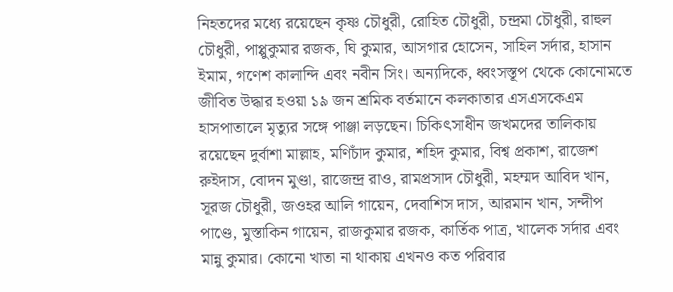নিহতদের মধ্যে রয়েছেন কৃষ্ণ চৌধুরী, রোহিত চৌধুরী, চন্দ্রমা চৌধুরী, রাহুল চৌধুরী, পাপ্পুকুমার রজক, ঘি কুমার, আসগার হোসেন, সাহিল সর্দার, হাসান ইমাম, গণেশ কালান্দি এবং নবীন সিং। অন্যদিকে, ধ্বংসস্তূপ থেকে কোনোমতে জীবিত উদ্ধার হওয়া ১৯ জন শ্রমিক বর্তমানে কলকাতার এসএসকেএম হাসপাতালে মৃত্যুর সঙ্গে পাঞ্জা লড়ছেন। চিকিৎসাধীন জখমদের তালিকায় রয়েছেন দুর্বাশা মাল্লাহ, মণিচাঁদ কুমার, শহিদ কুমার, বিশ্ব প্রকাশ, রাজেশ রুইদাস, বোদন মুণ্ডা, রাজেন্দ্র রাও, রামপ্রসাদ চৌধুরী, মহম্মদ আবিদ খান, সূরজ চৌধুরী, জওহর আলি গায়েন, দেবাশিস দাস, আরমান খান, সন্দীপ পাণ্ডে, মুস্তাকিন গায়েন, রাজকুমার রজক, কার্তিক পাত্র, খালেক সর্দার এবং মান্নু কুমার। কোনো খাতা না থাকায় এখনও কত পরিবার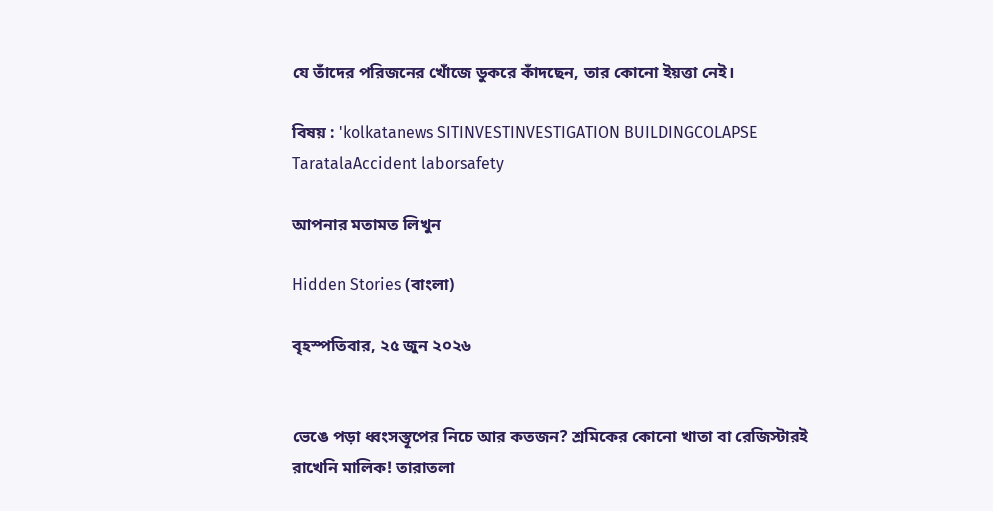যে তাঁদের পরিজনের খোঁজে ডুকরে কাঁদছেন, তার কোনো ইয়ত্তা নেই।

বিষয় : 'kolkatanews SITINVESTINVESTIGATION BUILDINGCOLAPSE TaratalaAccident laborsafety

আপনার মতামত লিখুন

Hidden Stories (বাংলা)

বৃহস্পতিবার, ২৫ জুন ২০২৬


ভেঙে পড়া ধ্বংসস্তূপের নিচে আর কতজন? শ্রমিকের কোনো খাতা বা রেজিস্টারই রাখেনি মালিক! তারাতলা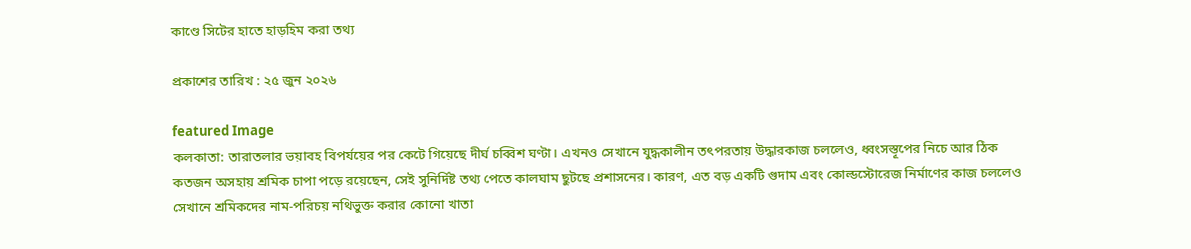কাণ্ডে সিটের হাতে হাড়হিম করা তথ্য

প্রকাশের তারিখ : ২৫ জুন ২০২৬

featured Image
কলকাতা: তারাতলার ভয়াবহ বিপর্যয়ের পর কেটে গিয়েছে দীর্ঘ চব্বিশ ঘণ্টা। এখনও সেখানে যুদ্ধকালীন তৎপরতায় উদ্ধারকাজ চললেও, ধ্বংসস্তূপের নিচে আর ঠিক কতজন অসহায় শ্রমিক চাপা পড়ে রয়েছেন, সেই সুনির্দিষ্ট তথ্য পেতে কালঘাম ছুটছে প্রশাসনের। কারণ, এত বড় একটি গুদাম এবং কোল্ডস্টোরেজ নির্মাণের কাজ চললেও সেখানে শ্রমিকদের নাম-পরিচয় নথিভুক্ত করার কোনো খাতা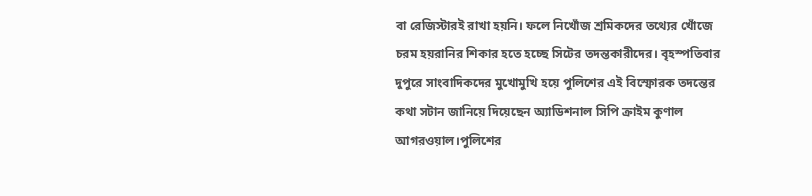বা রেজিস্টারই রাখা হয়নি। ফলে নিখোঁজ শ্রমিকদের তথ্যের খোঁজে চরম হয়রানির শিকার হতে হচ্ছে সিটের তদন্তকারীদের। বৃহস্পতিবার দুপুরে সাংবাদিকদের মুখোমুখি হয়ে পুলিশের এই বিস্ফোরক তদন্তের কথা সটান জানিয়ে দিয়েছেন অ্যাডিশনাল সিপি ক্রাইম কুণাল আগরওয়াল।পুলিশের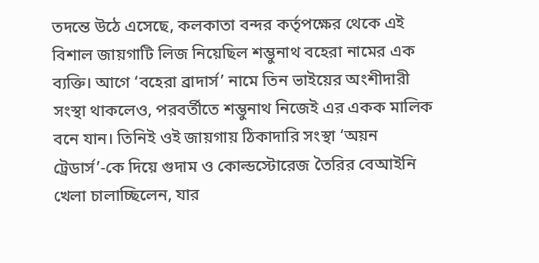তদন্তে উঠে এসেছে, কলকাতা বন্দর কর্তৃপক্ষের থেকে এই বিশাল জায়গাটি লিজ নিয়েছিল শম্ভুনাথ বহেরা নামের এক ব্যক্তি। আগে ‘বহেরা ব্রাদার্স’ নামে তিন ভাইয়ের অংশীদারী সংস্থা থাকলেও, পরবর্তীতে শম্ভুনাথ নিজেই এর একক মালিক বনে যান। তিনিই ওই জায়গায় ঠিকাদারি সংস্থা ‘অয়ন ট্রেডার্স’-কে দিয়ে গুদাম ও কোল্ডস্টোরেজ তৈরির বেআইনি খেলা চালাচ্ছিলেন, যার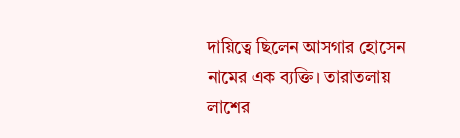দায়িত্বে ছিলেন আসগার হোসেন নামের এক ব্যক্তি। তারাতলায় লাশের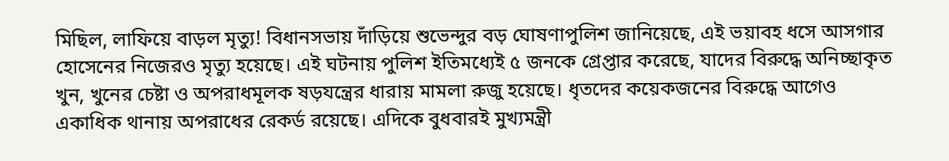মিছিল, লাফিয়ে বাড়ল মৃত্যু! বিধানসভায় দাঁড়িয়ে শুভেন্দুর বড় ঘোষণাপুলিশ জানিয়েছে, এই ভয়াবহ ধসে আসগার হোসেনের নিজেরও মৃত্যু হয়েছে। এই ঘটনায় পুলিশ ইতিমধ্যেই ৫ জনকে গ্রেপ্তার করেছে, যাদের বিরুদ্ধে অনিচ্ছাকৃত খুন, খুনের চেষ্টা ও অপরাধমূলক ষড়যন্ত্রের ধারায় মামলা রুজু হয়েছে। ধৃতদের কয়েকজনের বিরুদ্ধে আগেও একাধিক থানায় অপরাধের রেকর্ড রয়েছে। এদিকে বুধবারই মুখ্যমন্ত্রী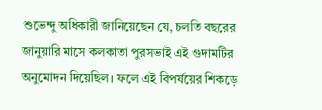শুভেন্দু অধিকারী জানিয়েছেন যে, চলতি বছরের জানুয়ারি মাসে কলকাতা পুরসভাই এই গুদামটির অনুমোদন দিয়েছিল। ফলে এই বিপর্যয়ের শিকড়ে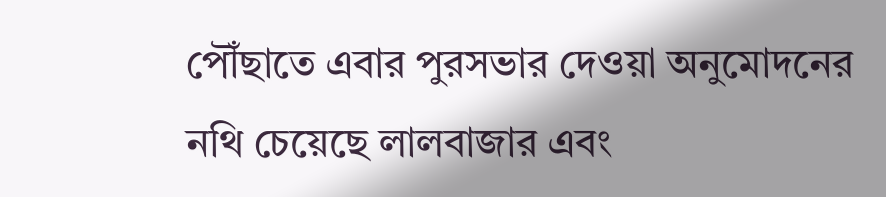পৌঁছাতে এবার পুরসভার দেওয়া অনুমোদনের নথি চেয়েছে লালবাজার এবং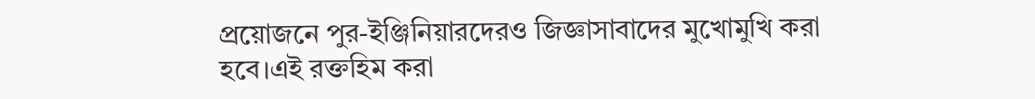প্রয়োজনে পুর-ইঞ্জিনিয়ারদেরও জিজ্ঞাসাবাদের মুখোমুখি করা হবে।এই রক্তহিম করা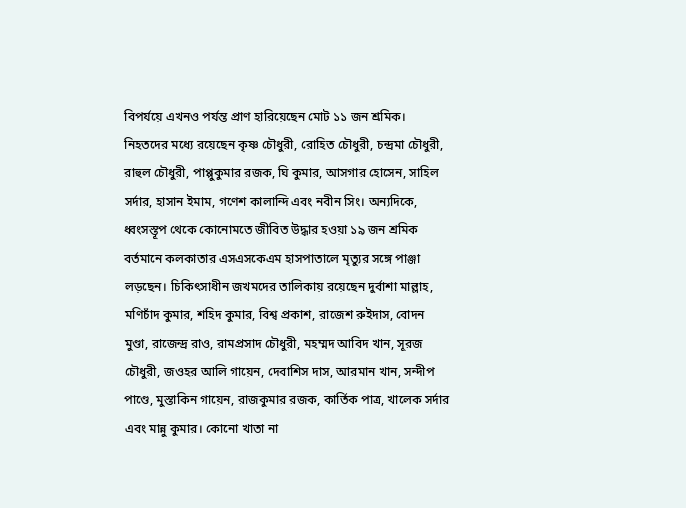বিপর্যয়ে এখনও পর্যন্ত প্রাণ হারিয়েছেন মোট ১১ জন শ্রমিক। নিহতদের মধ্যে রয়েছেন কৃষ্ণ চৌধুরী, রোহিত চৌধুরী, চন্দ্রমা চৌধুরী, রাহুল চৌধুরী, পাপ্পুকুমার রজক, ঘি কুমার, আসগার হোসেন, সাহিল সর্দার, হাসান ইমাম, গণেশ কালান্দি এবং নবীন সিং। অন্যদিকে, ধ্বংসস্তূপ থেকে কোনোমতে জীবিত উদ্ধার হওয়া ১৯ জন শ্রমিক বর্তমানে কলকাতার এসএসকেএম হাসপাতালে মৃত্যুর সঙ্গে পাঞ্জা লড়ছেন। চিকিৎসাধীন জখমদের তালিকায় রয়েছেন দুর্বাশা মাল্লাহ, মণিচাঁদ কুমার, শহিদ কুমার, বিশ্ব প্রকাশ, রাজেশ রুইদাস, বোদন মুণ্ডা, রাজেন্দ্র রাও, রামপ্রসাদ চৌধুরী, মহম্মদ আবিদ খান, সূরজ চৌধুরী, জওহর আলি গায়েন, দেবাশিস দাস, আরমান খান, সন্দীপ পাণ্ডে, মুস্তাকিন গায়েন, রাজকুমার রজক, কার্তিক পাত্র, খালেক সর্দার এবং মান্নু কুমার। কোনো খাতা না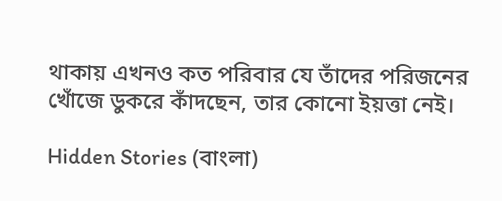থাকায় এখনও কত পরিবার যে তাঁদের পরিজনের খোঁজে ডুকরে কাঁদছেন, তার কোনো ইয়ত্তা নেই।

Hidden Stories (বাংলা)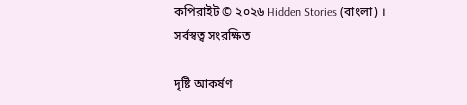কপিরাইট © ২০২৬ Hidden Stories (বাংলা) । সর্বস্বত্ব সংরক্ষিত

দৃষ্টি আকর্ষণ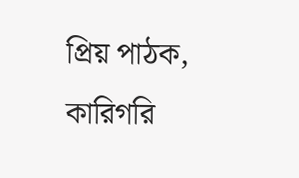প্রিয় পাঠক, কারিগরি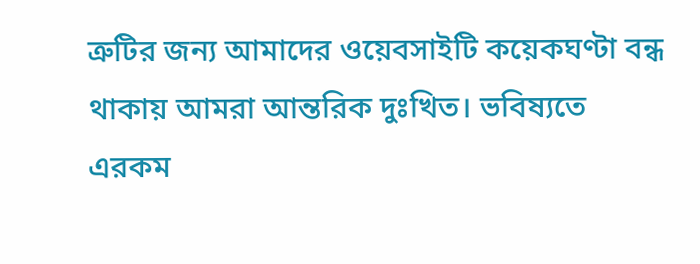ত্রুটির জন্য আমাদের ওয়েবসাইটি কয়েকঘণ্টা বন্ধ থাকায় আমরা আন্তরিক দুঃখিত। ভবিষ্যতে এরকম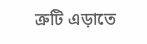ত্রুটি এড়াতে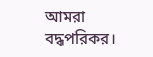আমরা বদ্ধপরিকর।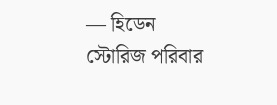— হিডেন স্টোরিজ পরিবার